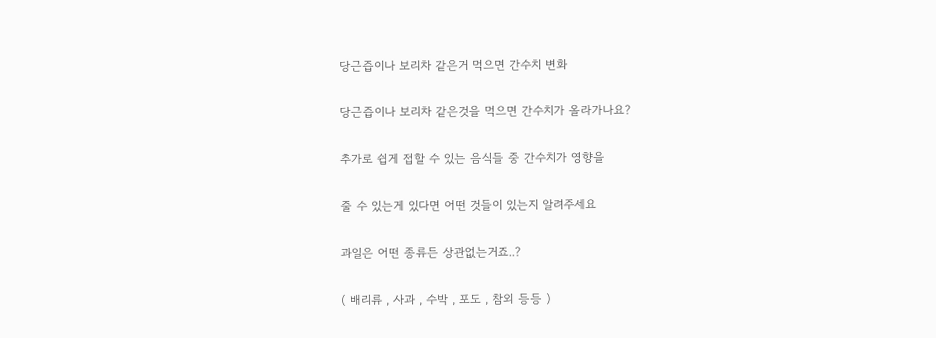당근즙이나 보리차 같은거 먹으면 간수치 변화

당근즙이나 보리차 같은것을 먹으면 간수치가 올라가나요?

추가로 쉽게 접할 수 있는 음식들 중 간수치가 영향을

줄 수 있는게 있다면 어떤 것들이 있는지 알려주세요

과일은 어떤 종류든 상관없는거죠..?

( 배리류 , 사과 , 수박 , 포도 , 참외 등등 )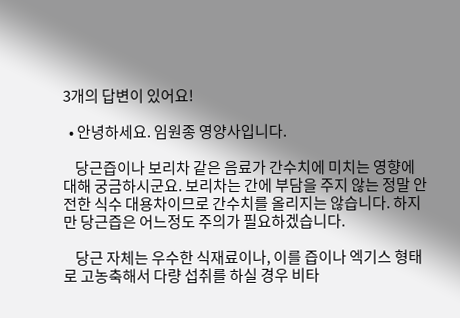3개의 답변이 있어요!

  • 안녕하세요. 임원종 영양사입니다.

    당근즙이나 보리차 같은 음료가 간수치에 미치는 영향에 대해 궁금하시군요. 보리차는 간에 부담을 주지 않는 정말 안전한 식수 대용차이므로 간수치를 올리지는 않습니다. 하지만 당근즙은 어느정도 주의가 필요하겠습니다.

    당근 자체는 우수한 식재료이나, 이를 즙이나 엑기스 형태로 고농축해서 다량 섭취를 하실 경우 비타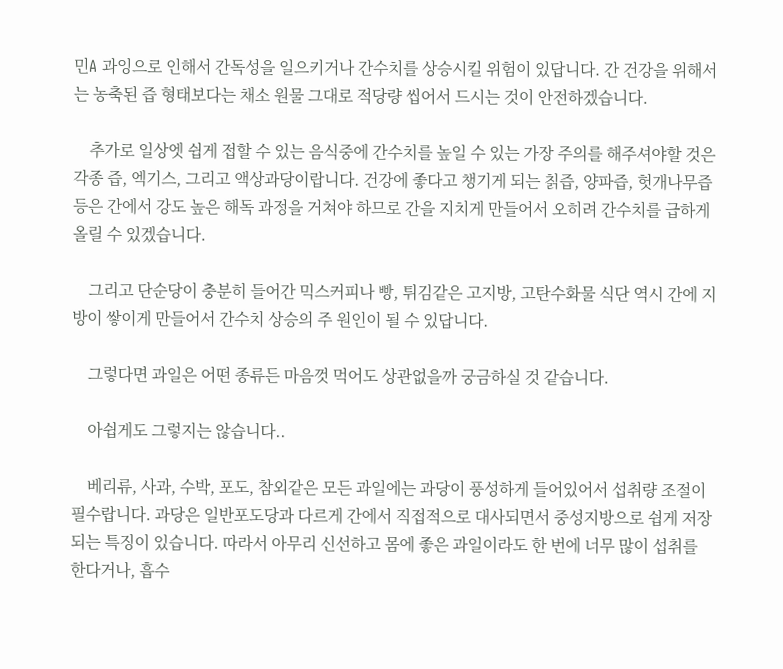민A 과잉으로 인해서 간독성을 일으키거나 간수치를 상승시킬 위험이 있답니다. 간 건강을 위해서는 농축된 즙 형태보다는 채소 원물 그대로 적당량 씹어서 드시는 것이 안전하겠습니다.

    추가로 일상엣 쉽게 접할 수 있는 음식중에 간수치를 높일 수 있는 가장 주의를 해주셔야할 것은 각종 즙, 엑기스, 그리고 액상과당이랍니다. 건강에 좋다고 챙기게 되는 칡즙, 양파즙, 헛개나무즙 등은 간에서 강도 높은 해독 과정을 거쳐야 하므로 간을 지치게 만들어서 오히려 간수치를 급하게 올릴 수 있겠습니다.

    그리고 단순당이 충분히 들어간 믹스커피나 빵, 튀김같은 고지방, 고탄수화물 식단 역시 간에 지방이 쌓이게 만들어서 간수치 상승의 주 원인이 될 수 있답니다.

    그렇다면 과일은 어떤 종류든 마음껏 먹어도 상관없을까 궁금하실 것 같습니다.

    아쉽게도 그렇지는 않습니다..

    베리류, 사과, 수박, 포도, 참외같은 모든 과일에는 과당이 풍성하게 들어있어서 섭취량 조절이 필수랍니다. 과당은 일반포도당과 다르게 간에서 직접적으로 대사되면서 중성지방으로 쉽게 저장되는 특징이 있습니다. 따라서 아무리 신선하고 몸에 좋은 과일이라도 한 번에 너무 많이 섭취를 한다거나, 흡수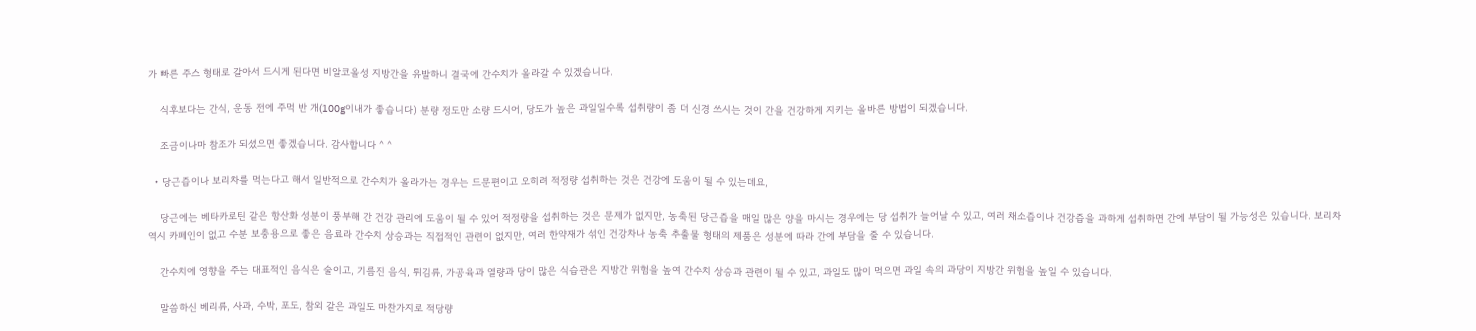가 빠른 주스 형태로 갈아서 드시게 된다면 비알코올성 지방간을 유발하니 결국에 간수치가 올라갈 수 있겠습니다.

    식후보다는 간식, 운동 전에 주먹 반 개(100g이내가 좋습니다) 분량 정도만 소량 드시어, 당도가 높은 과일일수록 섭취량이 좀 더 신경 쓰시는 것이 간을 건강하게 지키는 올바른 방법이 되겠습니다.

    조금이나마 참조가 되셨으면 좋겠습니다. 감사합니다 ^ ^

  • 당근즙이나 보리차를 먹는다고 해서 일반적으로 간수치가 올라가는 경우는 드문편이고 오히려 적정량 섭취하는 것은 건강에 도움이 될 수 있는데요,

    당근에는 베타카로틴 같은 항산화 성분이 풍부해 간 건강 관리에 도움이 될 수 있어 적정량을 섭취하는 것은 문제가 없지만, 농축된 당근즙을 매일 많은 양을 마시는 경우에는 당 섭취가 늘어날 수 있고, 여러 채소즙이나 건강즙을 과하게 섭취하면 간에 부담이 될 가능성은 있습니다. 보리차 역시 카페인이 없고 수분 보충용으로 좋은 음료라 간수치 상승과는 직접적인 관련이 없지만, 여러 한약재가 섞인 건강차나 농축 추출물 형태의 제품은 성분에 따라 간에 부담을 줄 수 있습니다.

    간수치에 영향을 주는 대표적인 음식은 술이고, 기름진 음식, 튀김류, 가공육과 열량과 당이 많은 식습관은 지방간 위험을 높여 간수치 상승과 관련이 될 수 있고, 과일도 많이 먹으면 과일 속의 과당이 지방간 위험을 높일 수 있습니다.

    말씀하신 베리류, 사과, 수박, 포도, 참외 같은 과일도 마찬가지로 적당량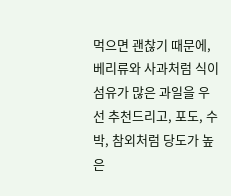먹으면 괜찮기 때문에, 베리류와 사과처럼 식이섬유가 많은 과일을 우선 추천드리고, 포도, 수박, 참외처럼 당도가 높은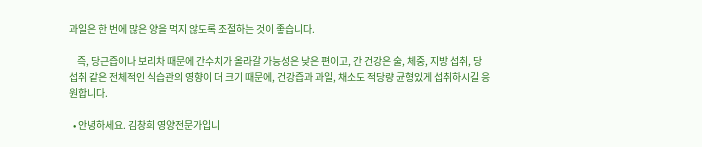과일은 한 번에 많은 양을 먹지 않도록 조절하는 것이 좋습니다.

    즉, 당근즙이나 보리차 때문에 간수치가 올라갈 가능성은 낮은 편이고, 간 건강은 술, 체중, 지방 섭취, 당 섭취 같은 전체적인 식습관의 영향이 더 크기 때문에, 건강즙과 과일, 채소도 적당량 균형있게 섭취하시길 응원합니다.

  • 안녕하세요. 김창희 영양전문가입니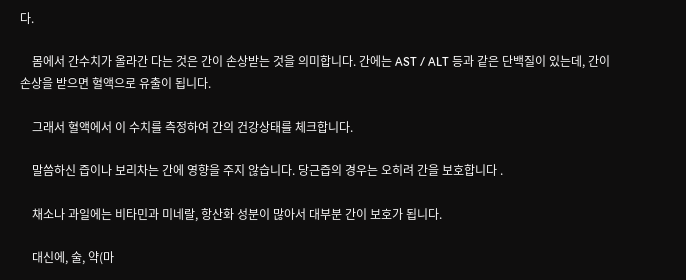다.

    몸에서 간수치가 올라간 다는 것은 간이 손상받는 것을 의미합니다. 간에는 AST / ALT 등과 같은 단백질이 있는데, 간이 손상을 받으면 혈액으로 유출이 됩니다.

    그래서 혈액에서 이 수치를 측정하여 간의 건강상태를 체크합니다.

    말씀하신 즙이나 보리차는 간에 영향을 주지 않습니다. 당근즙의 경우는 오히려 간을 보호합니다 .

    채소나 과일에는 비타민과 미네랄, 항산화 성분이 많아서 대부분 간이 보호가 됩니다.

    대신에, 술, 약(마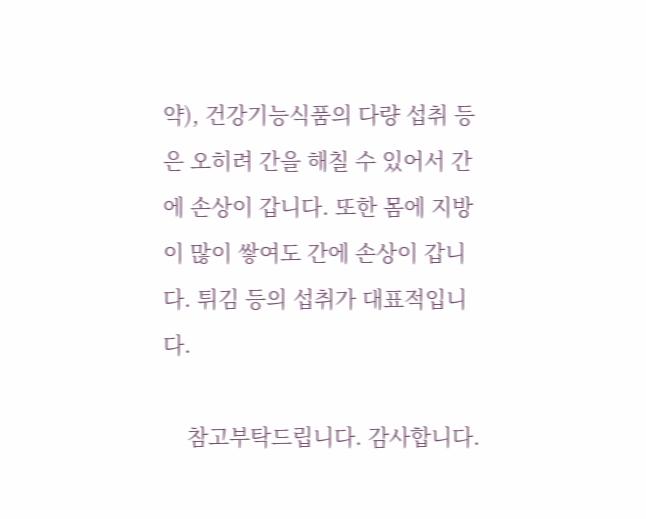약), 건강기능식품의 다량 섭취 등은 오히려 간을 해칠 수 있어서 간에 손상이 갑니다. 또한 몸에 지방이 많이 쌓여도 간에 손상이 갑니다. 튀김 등의 섭취가 대표적입니다.

    참고부탁드립니다. 감사합니다.